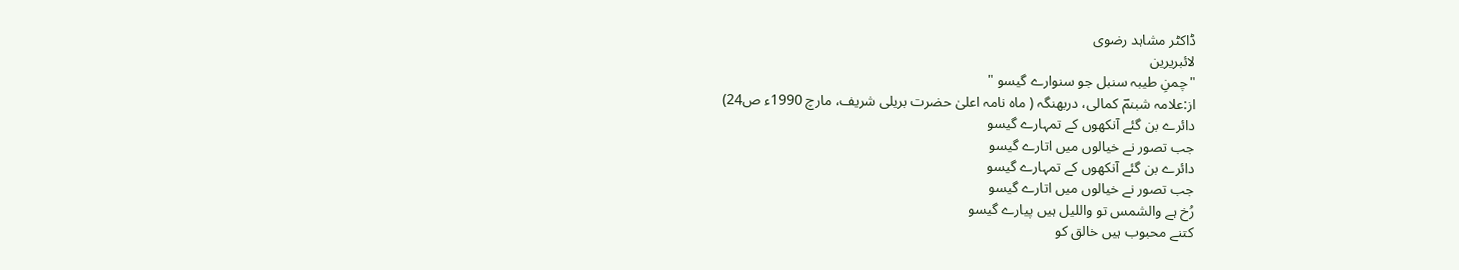ڈاکٹر مشاہد رضوی
لائبریرین
"چمنِ طیبہ سنبل جو سنوارے گیسو "
از:علامہ شبنمؔ کمالی، دربھنگہ ( ماہ نامہ اعلیٰ حضرت بریلی شریف، مارچ 1990ء ص24)
دائرے بن گئے آنکھوں کے تمہارے گیسو
جب تصور نے خیالوں میں اتارے گیسو
دائرے بن گئے آنکھوں کے تمہارے گیسو
جب تصور نے خیالوں میں اتارے گیسو
رُخ ہے والشمس تو واللیل ہیں پیارے گیسو
کتنے محبوب ہیں خالق کو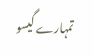تمہارے گیسو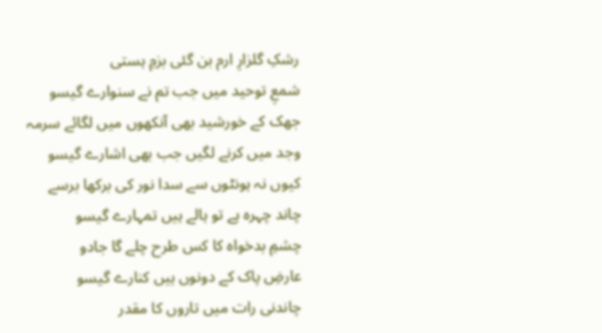رشکِ گلزارِ ارم بن گئی بزمِ ہستی
شمعِ توحید میں جب تم نے سنوارے گیسو
جھک کے خورشید بھی آنکھوں میں لگائے سرمہ
وجد میں کرنے لگیں جب بھی اشارے گیسو
کیوں نہ ہونٹوں سے سدا نور کی برکھا برسے
چاند چہرہ ہے تو ہالے ہیں تمہارے گیسو
چشمِ بدخواہ کا کس طرح چلے گا جادو
عارضِ پاک کے دونوں ہیں کنارے گیسو
چاندنی رات میں تاروں کا مقدر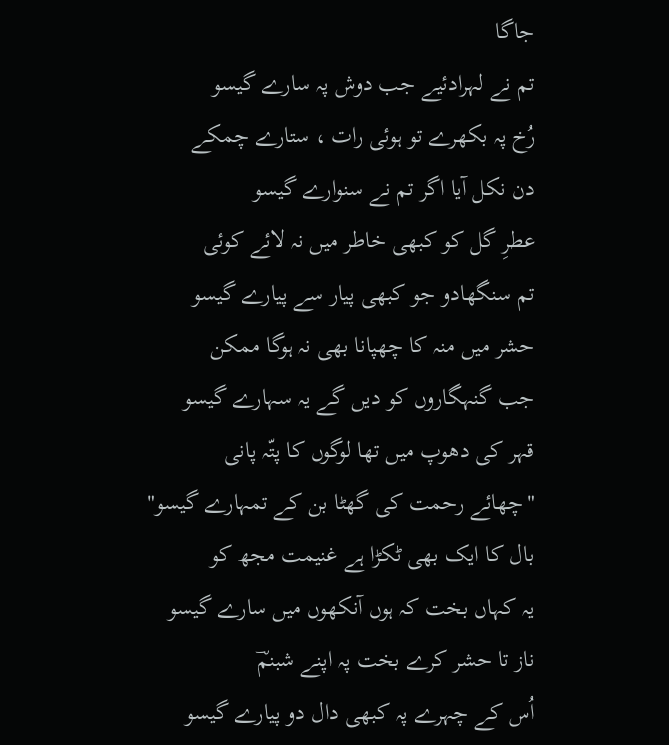جاگا
تم نے لہرادئیے جب دوش پہ سارے گیسو
رُخ پہ بکھرے تو ہوئی رات ، ستارے چمکے
دن نکل آیا اگر تم نے سنوارے گیسو
عطرِ گل کو کبھی خاطر میں نہ لائے کوئی
تم سنگھادو جو کبھی پیار سے پیارے گیسو
حشر میں منہ کا چھپانا بھی نہ ہوگا ممکن
جب گنہگاروں کو دیں گے یہ سہارے گیسو
قہر کی دھوپ میں تھا لوگوں کا پتّہ پانی
"چھائے رحمت کی گھٹا بن کے تمہارے گیسو"
بال کا ایک بھی ٹکڑا ہے غنیمت مجھ کو
یہ کہاں بخت کہ ہوں آنکھوں میں سارے گیسو
ناز تا حشر کرے بخت پہ اپنے شبنمؔ
اُس کے چہرے پہ کبھی دال دو پیارے گیسو